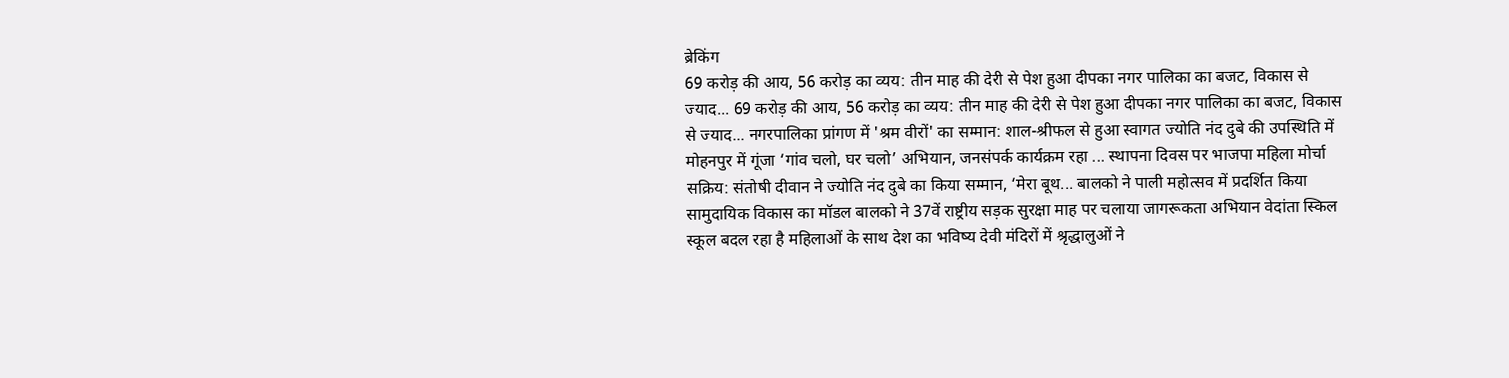ब्रेकिंग
69 करोड़ की आय, 56 करोड़ का व्यय: तीन माह की देरी से पेश हुआ दीपका नगर पालिका का बजट, विकास से ज्याद... 69 करोड़ की आय, 56 करोड़ का व्यय: तीन माह की देरी से पेश हुआ दीपका नगर पालिका का बजट, विकास से ज्याद... नगरपालिका प्रांगण में 'श्रम वीरों' का सम्मान: शाल-श्रीफल से हुआ स्वागत ज्योति नंद दुबे की उपस्थिति में मोहनपुर में गूंजा ‘गांव चलो, घर चलो’ अभियान, जनसंपर्क कार्यक्रम रहा ... स्थापना दिवस पर भाजपा महिला मोर्चा सक्रिय: संतोषी दीवान ने ज्योति नंद दुबे का किया सम्मान, ‘मेरा बूथ... बालको ने पाली महोत्सव में प्रदर्शित किया सामुदायिक विकास का मॉडल बालको ने 37वें राष्ट्रीय सड़क सुरक्षा माह पर चलाया जागरूकता अभियान वेदांता स्किल स्कूल बदल रहा है महिलाओं के साथ देश का भविष्य देवी मंदिरों में श्रृद्धालुओं ने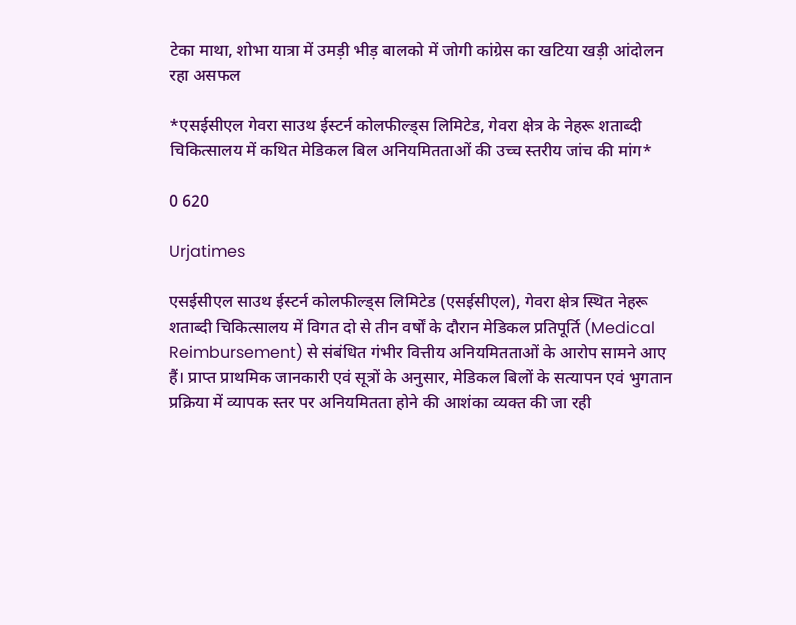टेका माथा, शोभा यात्रा में उमड़ी भीड़ बालको में जोगी कांग्रेस का खटिया खड़ी आंदोलन रहा असफल

*एसईसीएल गेवरा साउथ ईस्टर्न कोलफील्ड्स लिमिटेड, गेवरा क्षेत्र के नेहरू शताब्दी चिकित्सालय में कथित मेडिकल बिल अनियमितताओं की उच्च स्तरीय जांच की मांग*

0 620

Urjatimes

एसईसीएल साउथ ईस्टर्न कोलफील्ड्स लिमिटेड (एसईसीएल), गेवरा क्षेत्र स्थित नेहरू शताब्दी चिकित्सालय में विगत दो से तीन वर्षों के दौरान मेडिकल प्रतिपूर्ति (Medical Reimbursement) से संबंधित गंभीर वित्तीय अनियमितताओं के आरोप सामने आए हैं। प्राप्त प्राथमिक जानकारी एवं सूत्रों के अनुसार, मेडिकल बिलों के सत्यापन एवं भुगतान प्रक्रिया में व्यापक स्तर पर अनियमितता होने की आशंका व्यक्त की जा रही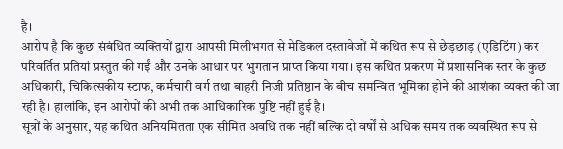है।
आरोप है कि कुछ संबंधित व्यक्तियों द्वारा आपसी मिलीभगत से मेडिकल दस्तावेजों में कथित रूप से छेड़छाड़ (एडिटिंग) कर परिवर्तित प्रतियां प्रस्तुत की गईं और उनके आधार पर भुगतान प्राप्त किया गया। इस कथित प्रकरण में प्रशासनिक स्तर के कुछ अधिकारी, चिकित्सकीय स्टाफ, कर्मचारी वर्ग तथा बाहरी निजी प्रतिष्ठान के बीच समन्वित भूमिका होने की आशंका व्यक्त की जा रही है। हालांकि, इन आरोपों की अभी तक आधिकारिक पुष्टि नहीं हुई है।
सूत्रों के अनुसार, यह कथित अनियमितता एक सीमित अवधि तक नहीं बल्कि दो वर्षों से अधिक समय तक व्यवस्थित रूप से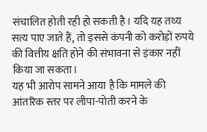संचालित होती रही हो सकती है। यदि यह तथ्य सत्य पाए जाते हैं, तो इससे कंपनी को करोड़ों रुपये की वित्तीय क्षति होने की संभावना से इंकार नहीं किया जा सकता।
यह भी आरोप सामने आया है कि मामले की आंतरिक स्तर पर लीपा-पोती करने के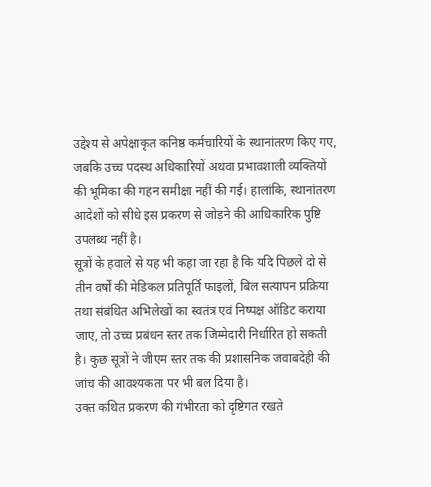उद्देश्य से अपेक्षाकृत कनिष्ठ कर्मचारियों के स्थानांतरण किए गए, जबकि उच्च पदस्थ अधिकारियों अथवा प्रभावशाली व्यक्तियों की भूमिका की गहन समीक्षा नहीं की गई। हालांकि, स्थानांतरण आदेशों को सीधे इस प्रकरण से जोड़ने की आधिकारिक पुष्टि उपलब्ध नहीं है।
सूत्रों के हवाले से यह भी कहा जा रहा है कि यदि पिछले दो से तीन वर्षों की मेडिकल प्रतिपूर्ति फाइलों, बिल सत्यापन प्रक्रिया तथा संबंधित अभिलेखों का स्वतंत्र एवं निष्पक्ष ऑडिट कराया जाए, तो उच्च प्रबंधन स्तर तक जिम्मेदारी निर्धारित हो सकती है। कुछ सूत्रों ने जीएम स्तर तक की प्रशासनिक जवाबदेही की जांच की आवश्यकता पर भी बल दिया है।
उक्त कथित प्रकरण की गंभीरता को दृष्टिगत रखते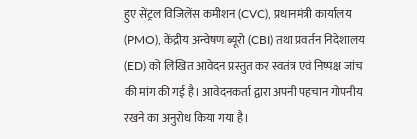हुए सेंट्रल विजिलेंस कमीशन (CVC), प्रधानमंत्री कार्यालय (PMO), केंद्रीय अन्वेषण ब्यूरो (CBI) तथा प्रवर्तन निदेशालय (ED) को लिखित आवेदन प्रस्तुत कर स्वतंत्र एवं निष्पक्ष जांच की मांग की गई है। आवेदनकर्ता द्वारा अपनी पहचान गोपनीय रखने का अनुरोध किया गया है।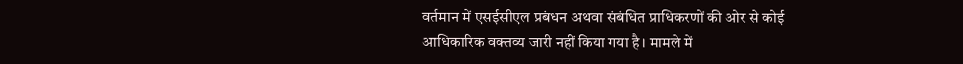वर्तमान में एसईसीएल प्रबंधन अथवा संबंधित प्राधिकरणों की ओर से कोई आधिकारिक वक्तव्य जारी नहीं किया गया है। मामले में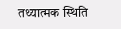तथ्यात्मक स्थिति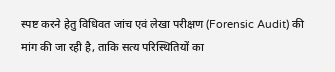स्पष्ट करने हेतु विधिवत जांच एवं लेखा परीक्षण (Forensic Audit) की मांग की जा रही है, ताकि सत्य परिस्थितियों का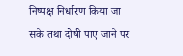निष्पक्ष निर्धारण किया जा सके तथा दोषी पाए जाने पर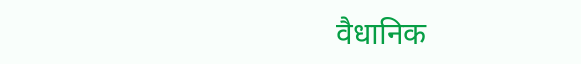वैधानिक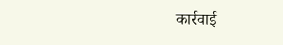कार्रवाई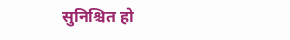सुनिश्चित हो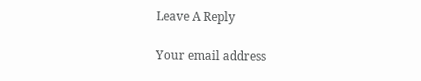Leave A Reply

Your email address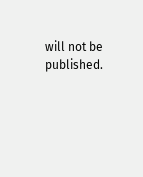will not be published.